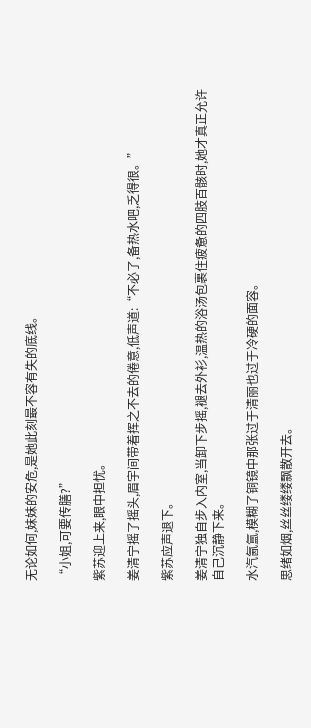无论如何,妹妹的安危,是她此刻最不容有失的底线。

“小姐,可要传膳?”

紫苏迎上来,眼中担忧。

姜清宁摇了摇头,眉宇间带着挥之不去的倦意,低声道:“不必了,备热水吧,乏得很。”

紫苏应声退下。

姜清宁独自步入内室,当卸下步摇,褪去外衫,温热的浴汤包裹住疲惫的四肢百骸时,她才真正允许自己沉静下来。

水汽氤氲,模糊了铜镜中那张过于清丽也过于冷硬的面容。

思绪如烟,丝丝缕缕飘散开去。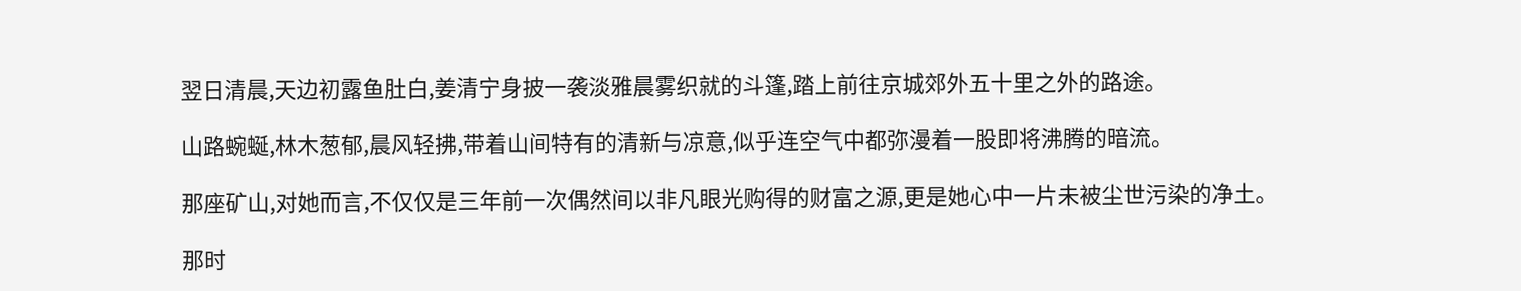翌日清晨,天边初露鱼肚白,姜清宁身披一袭淡雅晨雾织就的斗篷,踏上前往京城郊外五十里之外的路途。

山路蜿蜒,林木葱郁,晨风轻拂,带着山间特有的清新与凉意,似乎连空气中都弥漫着一股即将沸腾的暗流。

那座矿山,对她而言,不仅仅是三年前一次偶然间以非凡眼光购得的财富之源,更是她心中一片未被尘世污染的净土。

那时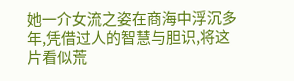她一介女流之姿在商海中浮沉多年,凭借过人的智慧与胆识,将这片看似荒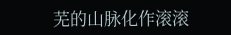芜的山脉化作滚滚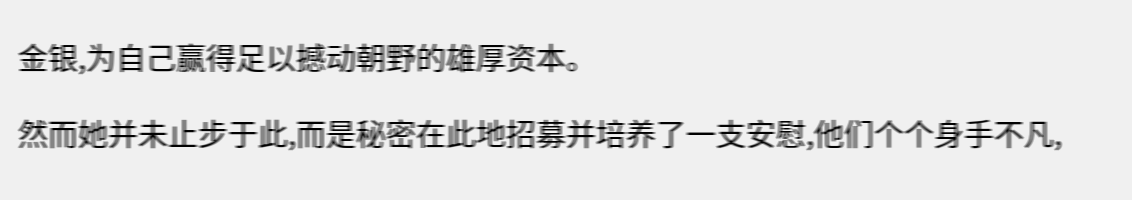金银,为自己赢得足以撼动朝野的雄厚资本。

然而她并未止步于此,而是秘密在此地招募并培养了一支安慰,他们个个身手不凡,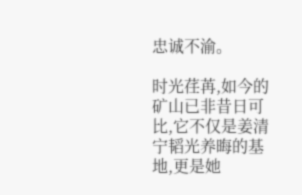忠诚不渝。

时光荏苒,如今的矿山已非昔日可比,它不仅是姜清宁韬光养晦的基地,更是她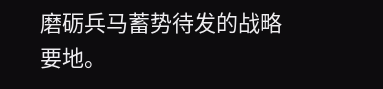磨砺兵马蓄势待发的战略要地。